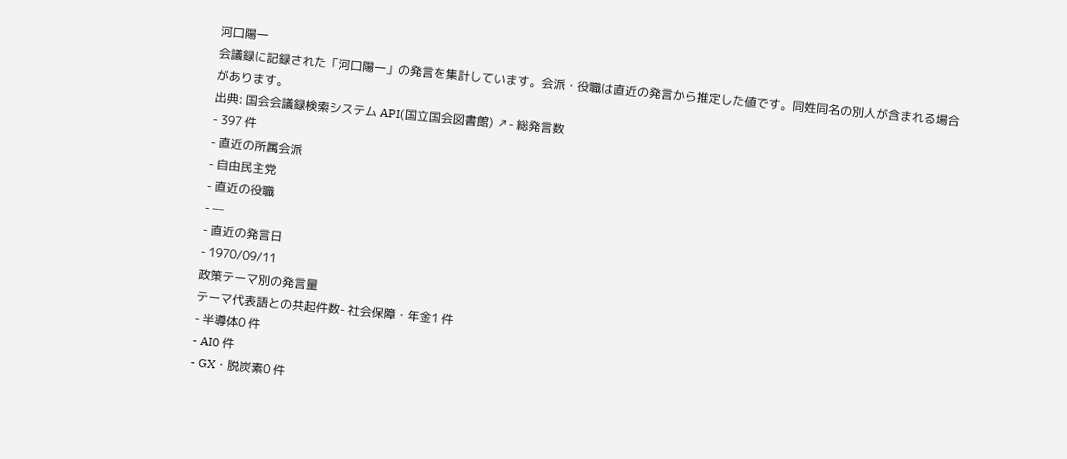河口陽一
会議録に記録された「河口陽一」の発言を集計しています。会派・役職は直近の発言から推定した値です。同姓同名の別人が含まれる場合があります。
出典: 国会会議録検索システム API(国立国会図書館) ↗- 総発言数
- 397 件
- 直近の所属会派
- 自由民主党
- 直近の役職
- —
- 直近の発言日
- 1970/09/11
政策テーマ別の発言量
テーマ代表語との共起件数- 社会保障・年金1 件
- 半導体0 件
- AI0 件
- GX・脱炭素0 件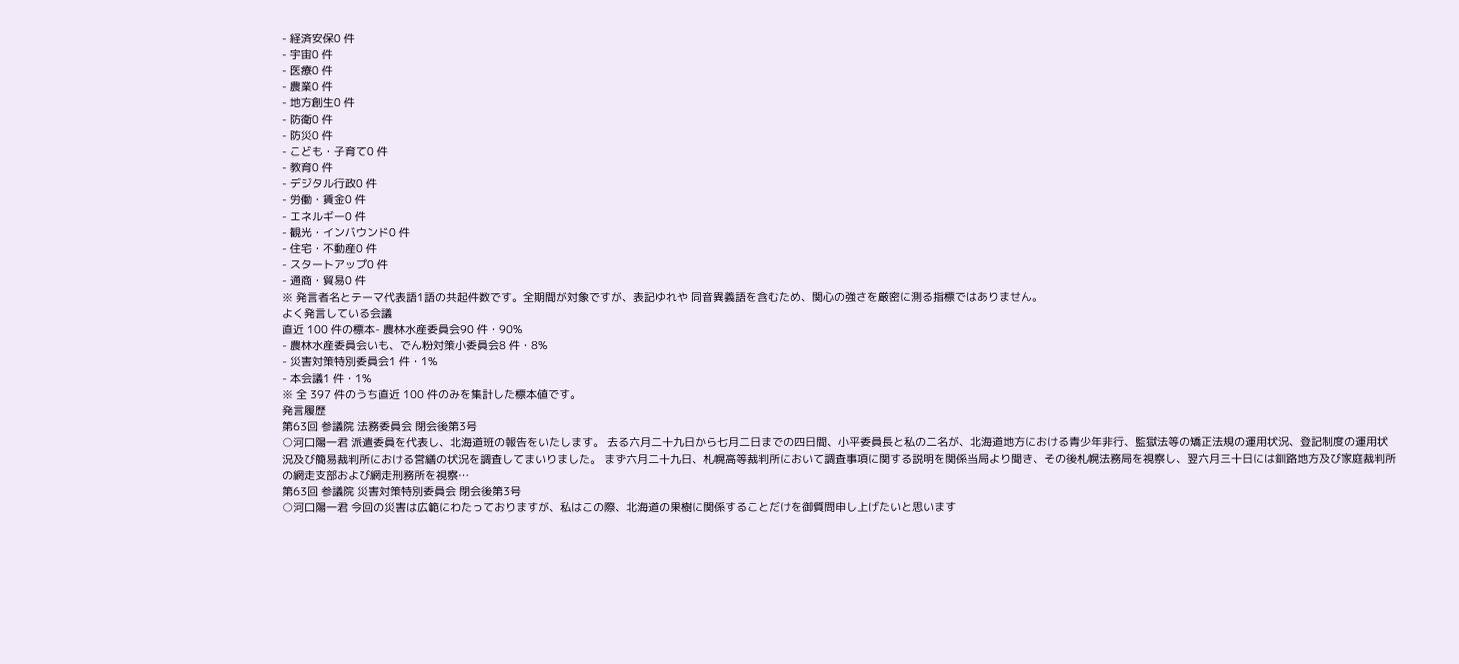- 経済安保0 件
- 宇宙0 件
- 医療0 件
- 農業0 件
- 地方創生0 件
- 防衛0 件
- 防災0 件
- こども・子育て0 件
- 教育0 件
- デジタル行政0 件
- 労働・賃金0 件
- エネルギー0 件
- 観光・インバウンド0 件
- 住宅・不動産0 件
- スタートアップ0 件
- 通商・貿易0 件
※ 発言者名とテーマ代表語1語の共起件数です。全期間が対象ですが、表記ゆれや 同音異義語を含むため、関心の強さを厳密に測る指標ではありません。
よく発言している会議
直近 100 件の標本- 農林水産委員会90 件・90%
- 農林水産委員会いも、でん粉対策小委員会8 件・8%
- 災害対策特別委員会1 件・1%
- 本会議1 件・1%
※ 全 397 件のうち直近 100 件のみを集計した標本値です。
発言履歴
第63回 参議院 法務委員会 閉会後第3号
○河口陽一君 派遣委員を代表し、北海道班の報告をいたします。 去る六月二十九日から七月二日までの四日間、小平委員長と私の二名が、北海道地方における青少年非行、監獄法等の矯正法規の運用状況、登記制度の運用状況及び簡易裁判所における営繕の状況を調査してまいりました。 まず六月二十九日、札幌高等裁判所において調査事項に関する説明を関係当局より聞き、その後札幌法務局を視察し、翌六月三十日には釧路地方及び家庭裁判所の網走支部および網走刑務所を視察…
第63回 参議院 災害対策特別委員会 閉会後第3号
○河口陽一君 今回の災害は広範にわたっておりますが、私はこの際、北海道の果樹に関係することだけを御質問申し上げたいと思います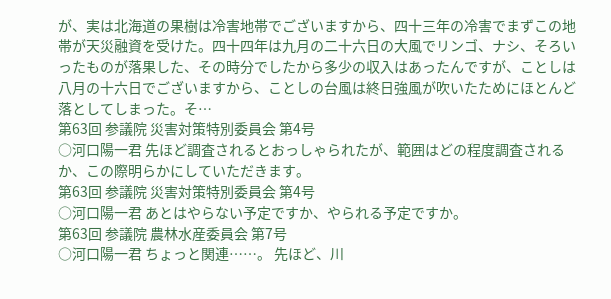が、実は北海道の果樹は冷害地帯でございますから、四十三年の冷害でまずこの地帯が天災融資を受けた。四十四年は九月の二十六日の大風でリンゴ、ナシ、そろいったものが落果した、その時分でしたから多少の収入はあったんですが、ことしは八月の十六日でございますから、ことしの台風は終日強風が吹いたためにほとんど落としてしまった。そ…
第63回 参議院 災害対策特別委員会 第4号
○河口陽一君 先ほど調査されるとおっしゃられたが、範囲はどの程度調査されるか、この際明らかにしていただきます。
第63回 参議院 災害対策特別委員会 第4号
○河口陽一君 あとはやらない予定ですか、やられる予定ですか。
第63回 参議院 農林水産委員会 第7号
○河口陽一君 ちょっと関連……。 先ほど、川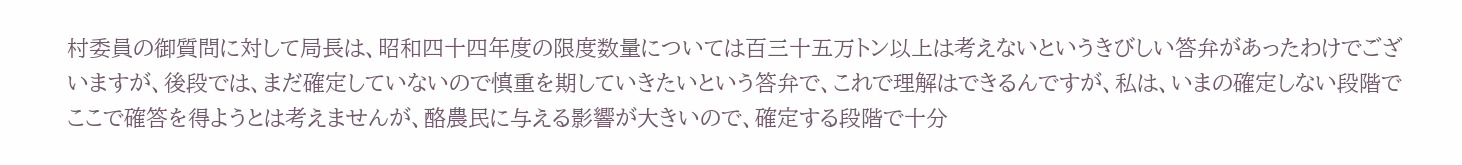村委員の御質問に対して局長は、昭和四十四年度の限度数量については百三十五万トン以上は考えないというきびしい答弁があったわけでございますが、後段では、まだ確定していないので慎重を期していきたいという答弁で、これで理解はできるんですが、私は、いまの確定しない段階でここで確答を得ようとは考えませんが、酪農民に与える影響が大きいので、確定する段階で十分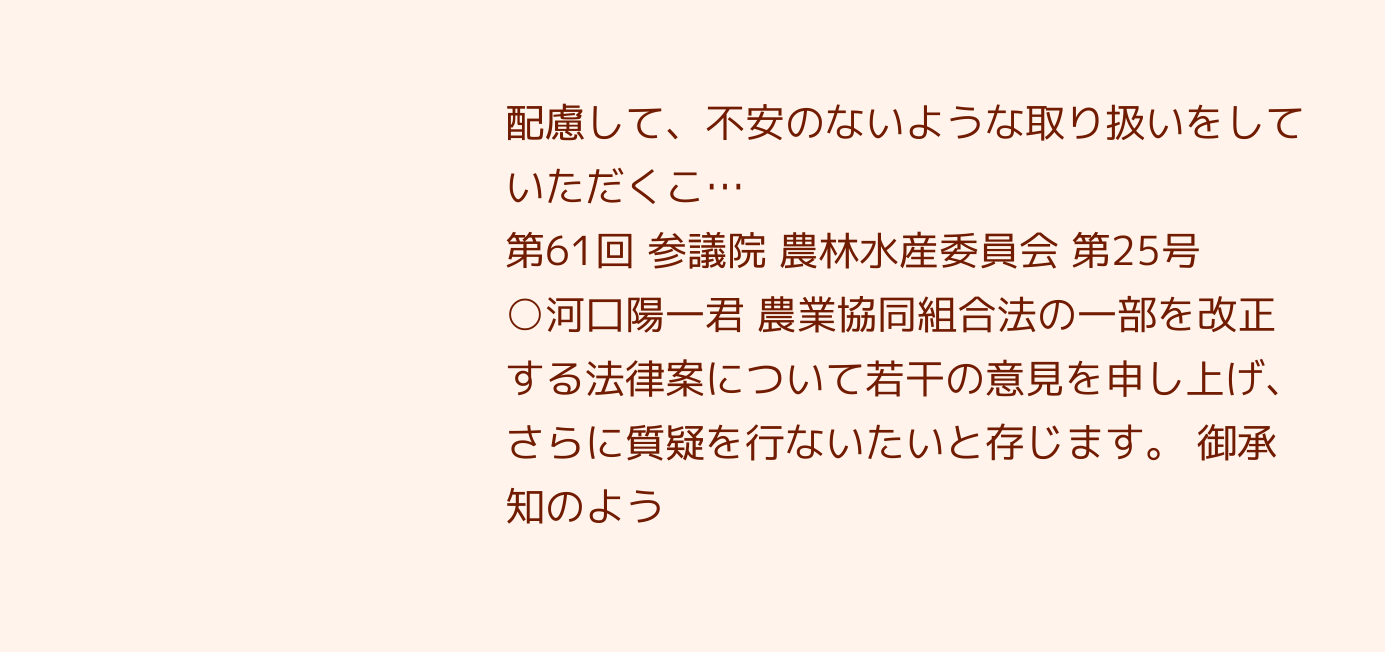配慮して、不安のないような取り扱いをしていただくこ…
第61回 参議院 農林水産委員会 第25号
○河口陽一君 農業協同組合法の一部を改正する法律案について若干の意見を申し上げ、さらに質疑を行ないたいと存じます。 御承知のよう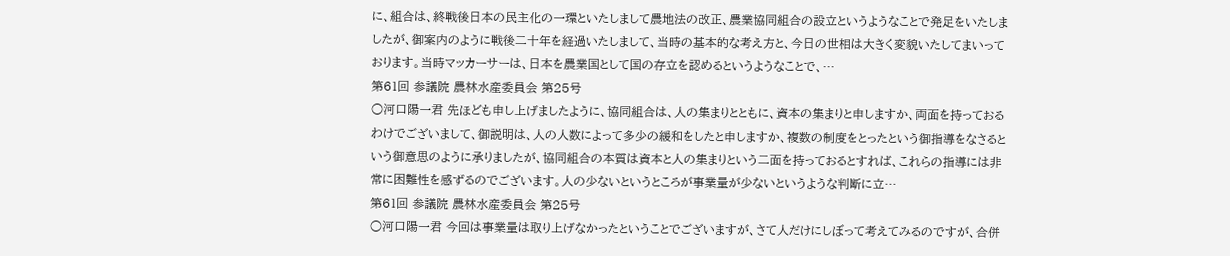に、組合は、終戦後日本の民主化の一環といたしまして農地法の改正、農業協同組合の設立というようなことで発足をいたしましたが、御案内のように戦後二十年を経過いたしまして、当時の基本的な考え方と、今日の世相は大きく変貌いたしてまいっております。当時マッカーサーは、日本を農業国として国の存立を認めるというようなことで、…
第61回 参議院 農林水産委員会 第25号
○河口陽一君 先ほども申し上げましたように、協同組合は、人の集まりとともに、資本の集まりと申しますか、両面を持っておるわけでございまして、御説明は、人の人数によって多少の緩和をしたと申しますか、複数の制度をとったという御指導をなさるという御意思のように承りましたが、協同組合の本質は資本と人の集まりという二面を持っておるとすれば、これらの指導には非常に困難性を感ずるのでございます。人の少ないというところが事業量が少ないというような判断に立…
第61回 参議院 農林水産委員会 第25号
○河口陽一君 今回は事業量は取り上げなかったということでございますが、さて人だけにしぼって考えてみるのですが、合併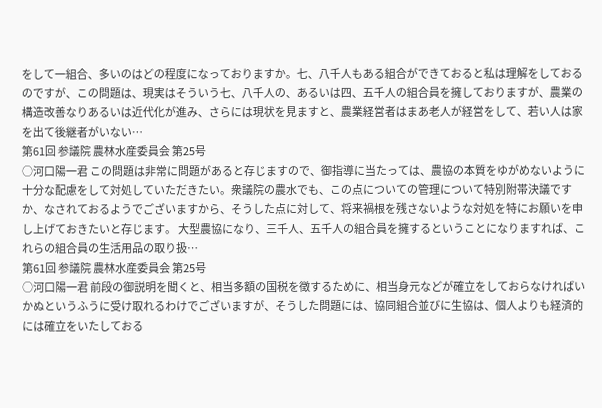をして一組合、多いのはどの程度になっておりますか。七、八千人もある組合ができておると私は理解をしておるのですが、この問題は、現実はそういう七、八千人の、あるいは四、五千人の組合員を擁しておりますが、農業の構造改善なりあるいは近代化が進み、さらには現状を見ますと、農業経営者はまあ老人が経営をして、若い人は家を出て後継者がいない…
第61回 参議院 農林水産委員会 第25号
○河口陽一君 この問題は非常に問題があると存じますので、御指導に当たっては、農協の本質をゆがめないように十分な配慮をして対処していただきたい。衆議院の農水でも、この点についての管理について特別附帯決議ですか、なされておるようでございますから、そうした点に対して、将来禍根を残さないような対処を特にお願いを申し上げておきたいと存じます。 大型農協になり、三千人、五千人の組合員を擁するということになりますれば、これらの組合員の生活用品の取り扱…
第61回 参議院 農林水産委員会 第25号
○河口陽一君 前段の御説明を聞くと、相当多額の国税を徴するために、相当身元などが確立をしておらなければいかぬというふうに受け取れるわけでございますが、そうした問題には、協同組合並びに生協は、個人よりも経済的には確立をいたしておる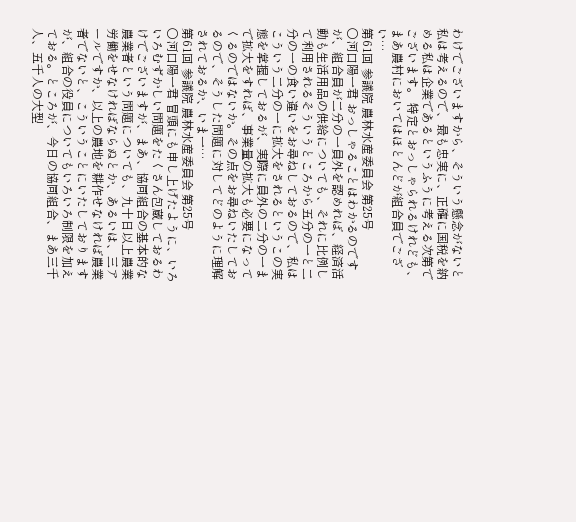わけでございますから、そういう懸念がないと私は考えるので、最も忠実に、正確に国税を納める私は企業であるというふうに考える次第でございます。 特定とおっしゃられるけれども、まあ農村においてはほとんどが組合員でござい…
第61回 参議院 農林水産委員会 第25号
○河口陽一君 おっしゃることはわかるのですが、組合員が二分の一員外を認めれば、経済活動も生活用品の供給についても、それに比例して利用されるそういうところから五分の一と二分の一の食い違いをお尋ねしておるので、私はこういう二分の一に拡大をされるというこの実態を掌握しておるが、実際に員外の二分の一まで拡大をすれば、事業量の拡大も必要になってくるのではないか。その点をお尋ねいたしておるので、そうした問題に対してどのように理解されておるか、いま一…
第61回 参議院 農林水産委員会 第25号
○河口陽一君 冒頭にも申し上げたように、いろいろむずかしい問題をたくさん包蔵しておるわけでございますが、まあ、協同組合の基本的な農業者という問題についても、九十日以上農業労働をせなければならぬとか、あるいは、三アールですか、以上の農地を耕作せなければ農業者でないと、こういうことにいたしておりますが、組合の役員についてもいろいろ制限を加えておる。ところが、今日の協同組合、まあ三千人、五千人の大型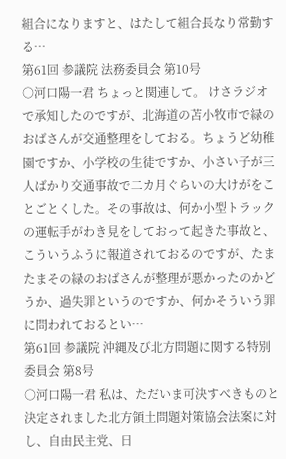組合になりますと、はたして組合長なり常勤する…
第61回 参議院 法務委員会 第10号
○河口陽一君 ちょっと関連して。 けさラジオで承知したのですが、北海道の苫小牧市で緑のおばさんが交通整理をしておる。ちょうど幼稚園ですか、小学校の生徒ですか、小さい子が三人ばかり交通事故で二カ月ぐらいの大けがをことごとくした。その事故は、何か小型トラックの運転手がわき見をしておって起きた事故と、こういうふうに報道されておるのですが、たまたまその緑のおばさんが整理が悪かったのかどうか、過失罪というのですか、何かそういう罪に問われておるとい…
第61回 参議院 沖縄及び北方問題に関する特別委員会 第8号
○河口陽一君 私は、ただいま可決すべきものと決定されました北方領土問題対策協会法案に対し、自由民主党、日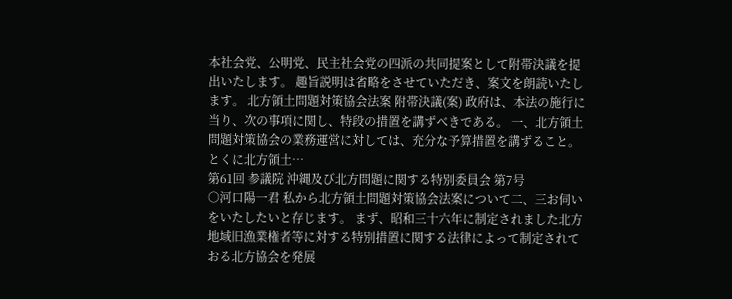本社会党、公明党、民主社会党の四派の共同提案として附帯決議を提出いたします。 趣旨説明は省略をさせていただき、案文を朗読いたします。 北方領土問題対策協会法案 附帯決議(案) 政府は、本法の施行に当り、次の事項に関し、特段の措置を講ずべきである。 一、北方領土問題対策協会の業務運営に対しては、充分な予算措置を講ずること。とくに北方領土…
第61回 参議院 沖縄及び北方問題に関する特別委員会 第7号
○河口陽一君 私から北方領土問題対策協会法案について二、三お伺いをいたしたいと存じます。 まず、昭和三十六年に制定されました北方地域旧漁業権者等に対する特別措置に関する法律によって制定されておる北方協会を発展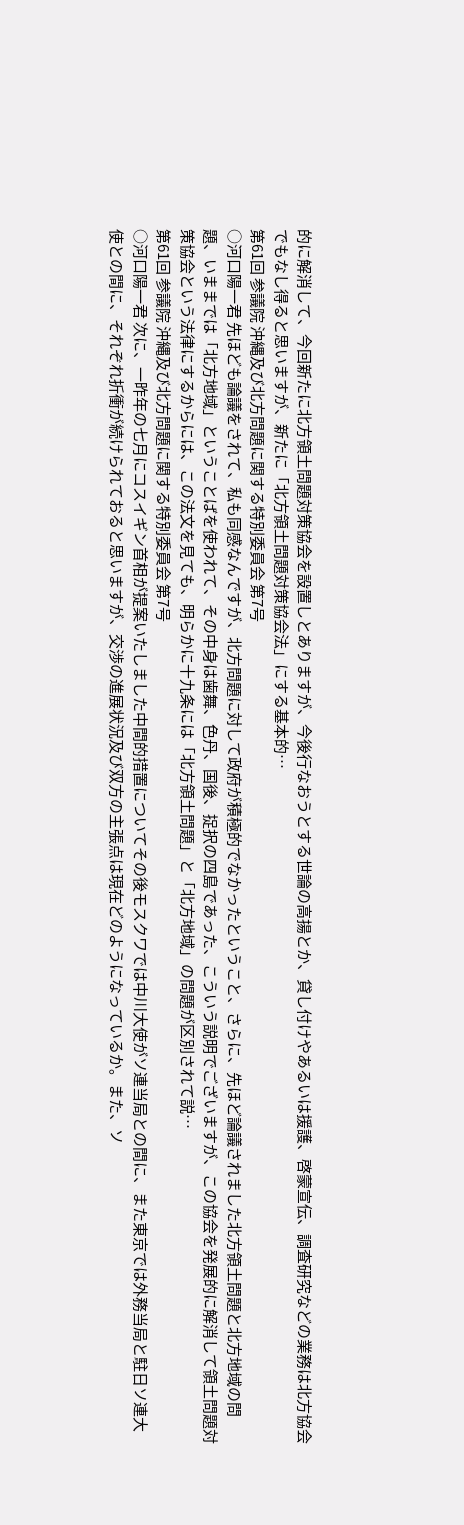的に解消して、今回新たに北方領土問題対策協会を設置しとありますが、今後行なおうとする世論の高揚とか、貸し付けやあるいは援護、啓蒙宣伝、調査研究などの業務は北方協会でもなし得ると思いますが、新たに「北方領土問題対策協会法」にする基本的…
第61回 参議院 沖縄及び北方問題に関する特別委員会 第7号
○河口陽一君 先ほども論議をされて、私も同感なんですが、北方問題に対して政府が積極的でなかったということ、さらに、先ほど論議されました北方領土問題と北方地域の問題、いままでは「北方地域」ということばを使われて、その中身は歯舞、色丹、国後、捉択の四島であった、こういう説明でございますが、この協会を発展的に解消して領土問題対策協会という法律にするからには、この法文を見ても、明らかに十九条には「北方領土問題」と「北方地域」の問題が区別されて説…
第61回 参議院 沖縄及び北方問題に関する特別委員会 第7号
○河口陽一君 次に、一昨年の七月にコスイギン首相が提案いたしました中間的措置についてその後モスクワでは中川大使がソ連当局との間に、また東京では外務当局と駐日ソ連大使との間に、それぞれ折衝が続けられておると思いますが、交渉の進展状況及び双方の主張点は現在どのようになっているか。また、ソ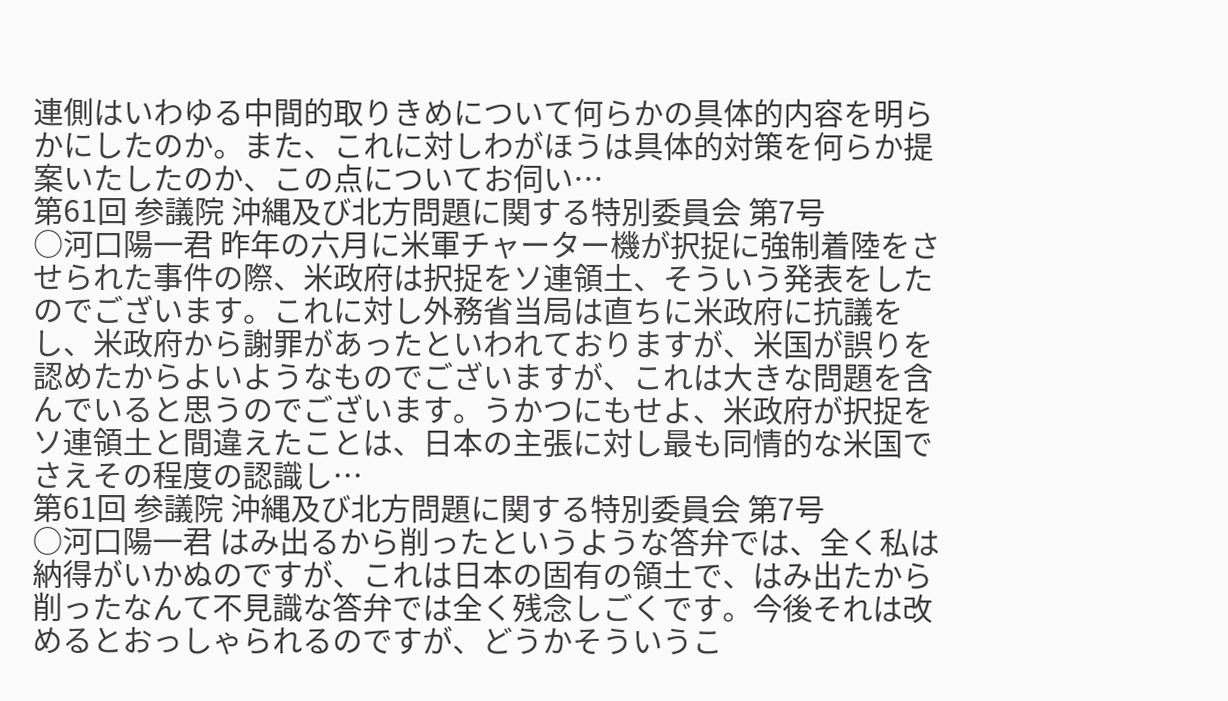連側はいわゆる中間的取りきめについて何らかの具体的内容を明らかにしたのか。また、これに対しわがほうは具体的対策を何らか提案いたしたのか、この点についてお伺い…
第61回 参議院 沖縄及び北方問題に関する特別委員会 第7号
○河口陽一君 昨年の六月に米軍チャーター機が択捉に強制着陸をさせられた事件の際、米政府は択捉をソ連領土、そういう発表をしたのでございます。これに対し外務省当局は直ちに米政府に抗議をし、米政府から謝罪があったといわれておりますが、米国が誤りを認めたからよいようなものでございますが、これは大きな問題を含んでいると思うのでございます。うかつにもせよ、米政府が択捉をソ連領土と間違えたことは、日本の主張に対し最も同情的な米国でさえその程度の認識し…
第61回 参議院 沖縄及び北方問題に関する特別委員会 第7号
○河口陽一君 はみ出るから削ったというような答弁では、全く私は納得がいかぬのですが、これは日本の固有の領土で、はみ出たから削ったなんて不見識な答弁では全く残念しごくです。今後それは改めるとおっしゃられるのですが、どうかそういうこ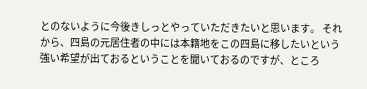とのないように今後きしっとやっていただきたいと思います。 それから、四島の元居住者の中には本籍地をこの四島に移したいという強い希望が出ておるということを聞いておるのですが、ところ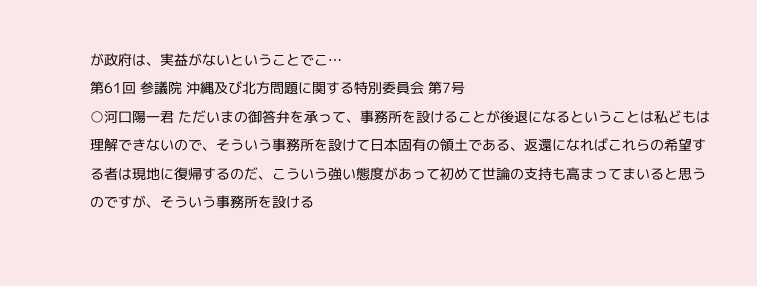が政府は、実益がないということでこ…
第61回 参議院 沖縄及び北方問題に関する特別委員会 第7号
○河口陽一君 ただいまの御答弁を承って、事務所を設けることが後退になるということは私どもは理解できないので、そういう事務所を設けて日本固有の領土である、返還になればこれらの希望する者は現地に復帰するのだ、こういう強い態度があって初めて世論の支持も高まってまいると思うのですが、そういう事務所を設ける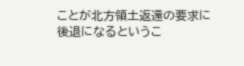ことが北方領土返還の要求に後退になるというこ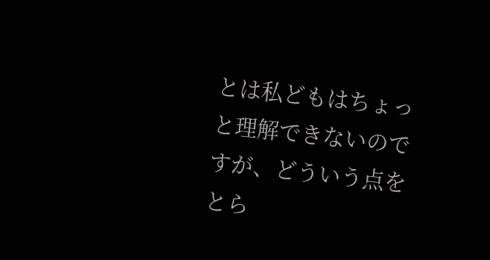とは私どもはちょっと理解できないのですが、どういう点をとら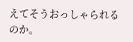えてそうおっしゃられるのか。